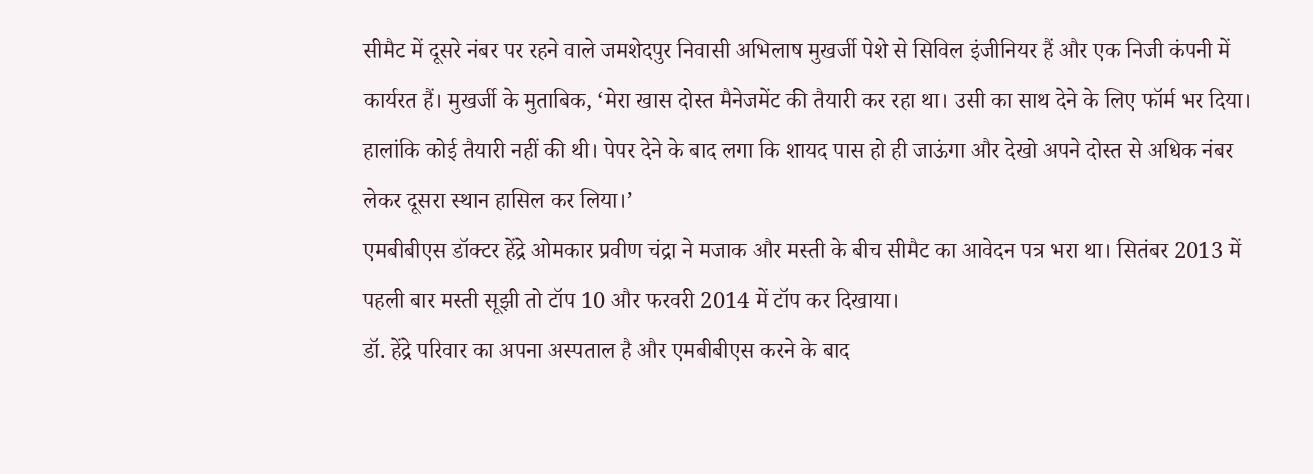सीमैट में दूसरे नंबर पर रहने वाले जमशेदपुर निवासी अभिलाष मुखर्जी पेशे से सिविल इंजीनियर हैं और एक निजी कंपनी में कार्यरत हैं। मुखर्जी के मुताबिक, ‘मेरा खास दोस्त मैनेजमेंट की तैयारी कर रहा था। उसी का साथ देने के लिए फॉर्म भर दिया। हालांकि कोई तैयारी नहीं की थी। पेपर देने के बाद लगा कि शायद पास हो ही जाऊंगा और देखो अपने दोस्त से अधिक नंबर लेकर दूसरा स्थान हासिल कर लिया।’
एमबीबीएस डॉक्टर हेंद्रे ओमकार प्रवीण चंद्रा ने मजाक और मस्ती के बीच सीमैट का आवेदन पत्र भरा था। सितंबर 2013 में पहली बार मस्ती सूझी तो टॉप 10 और फरवरी 2014 में टॉप कर दिखाया।
डॉ. हेंद्रे परिवार का अपना अस्पताल है और एमबीबीएस करने के बाद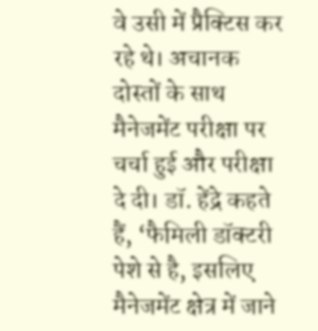वे उसी में प्रैक्टिस कर रहे थे। अचानक दोस्तों के साथ मैनेजमेंट परीक्षा पर चर्चा हुई और परीक्षा दे दी। डॉ. हेंद्रे कहते हैं, ‘फैमिली डॉक्टरी पेशे से है, इसलिए मैनेजमेंट क्षेत्र में जाने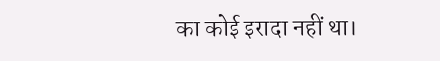का कोई इरादा नहीं था।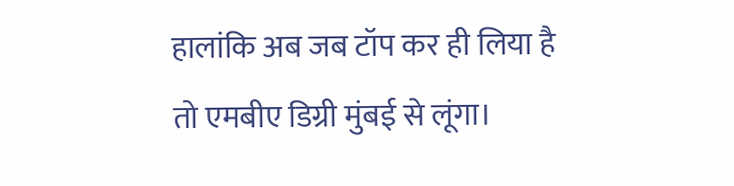हालांकि अब जब टॉप कर ही लिया है तो एमबीए डिग्री मुंबई से लूंगा।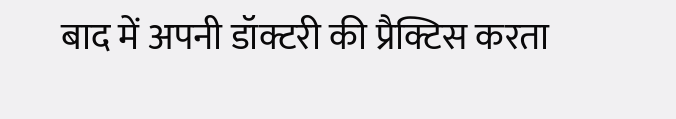बाद में अपनी डॉक्टरी की प्रैक्टिस करता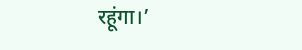रहूंगा।’